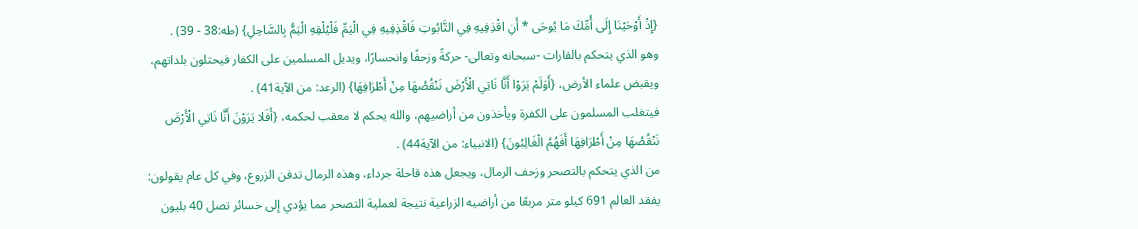{إِذْ أَوْحَيْنَا إِلَى أُمِّكَ مَا يُوحَى * أَنِ اقْذِفِيهِ فِي التَّابُوتِ فَاقْذِفِيهِ فِي الْيَمِّ فَلْيُلْقِهِ الْيَمُّ بِالسَّاحِلِ} (طه:38 - 39) .
وهو الذي يتحكم بالقارات -سبحانه وتعالى- حركةً وزحفًا وانحسارًا، ويديل المسلمين على الكفار فيحتلون بلداتهم، ويقبض علماء الأرض، {أَوَلَمْ يَرَوْا أَنَّا نَاتِي الْأَرْضَ نَنْقُصُهَا مِنْ أَطْرَافِهَا} (الرعد: من الآية41) .
فيتغلب المسلمون على الكفرة ويأخذون من أراضيهم، والله يحكم لا معقب لحكمه، {أَفَلا يَرَوْنَ أَنَّا نَاتِي الْأَرْضَ نَنْقُصُهَا مِنْ أَطْرَافِهَا أَفَهُمُ الْغَالِبُونَ} (الانبياء: من الآية44) .
من الذي يتحكم بالتصحر وزحف الرمال، ويجعل هذه قاحلة جرداء، وهذه الرمال تدفن الزروع، وفي كل عام يقولون: يفقد العالم 691 كيلو متر مربعًا من أراضيه الزراعية نتيجة لعملية التصحر مما يؤدي إلى خسائر تصل 40 بليون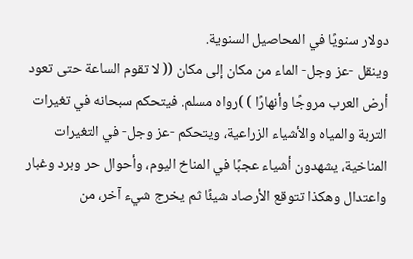دولار سنويًا في المحاصيل السنوية.
وينقل -عز وجل- الماء من مكان إلى مكان (( لا تقوم الساعة حتى تعود أرض العرب مروجًا وأنهارًا ) )رواه مسلم. فيتحكم سبحانه في تغيرات التربة والمياه والأشياء الزراعية، ويتحكم -عز وجل- في التغيرات المناخية، يشهدون أشياء عجبًا في المناخ اليوم، وأحوال حر وبرد وغبار واعتدال وهكذا تتوقع الأرصاد شيئًا ثم يخرج شيء آخر، من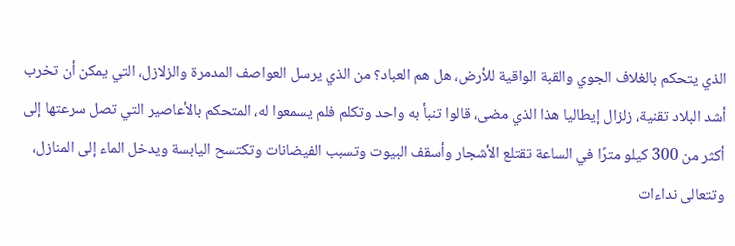الذي يتحكم بالغلاف الجوي والقبة الواقية للأرض، هل هم العباد؟ من الذي يرسل العواصف المدمرة والزلازل، التي يمكن أن تخرب أشد البلاد تقنية، زلزال إيطاليا هذا الذي مضى، قالوا تنبأ به واحد وتكلم فلم يسمعوا له، المتحكم بالأعاصير التي تصل سرعتها إلى أكثر من 300 كيلو مترًا في الساعة تقتلع الأشجار وأسقف البيوت وتسبب الفيضانات وتكتسح اليابسة ويدخل الماء إلى المنازل، وتتعالى نداءات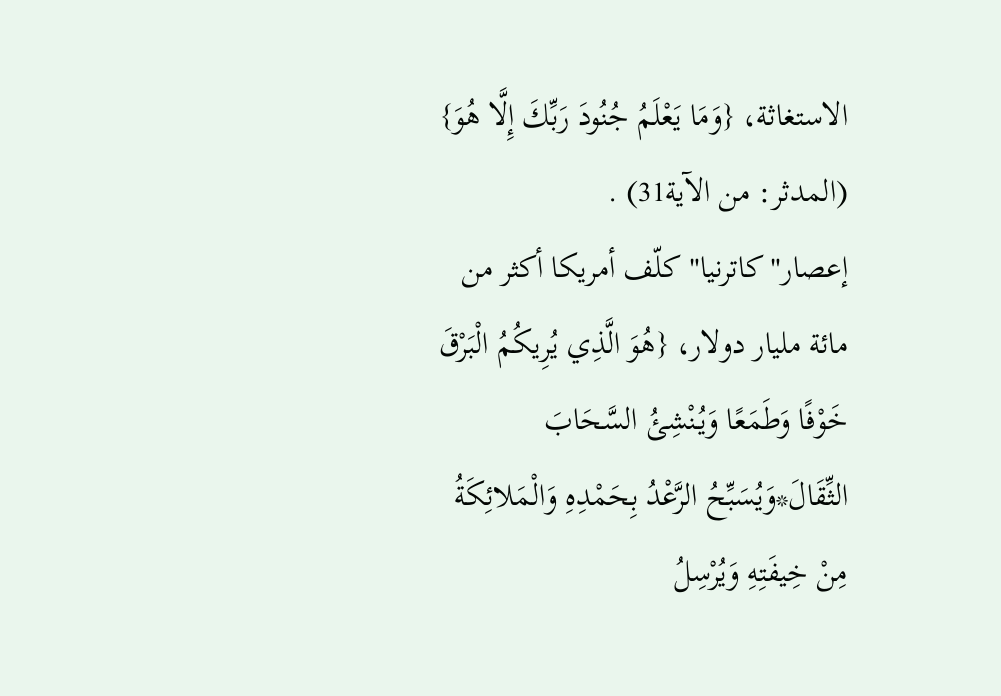الاستغاثة، {وَمَا يَعْلَمُ جُنُودَ رَبِّكَ إِلَّا هُوَ} (المدثر: من الآية31) . إعصار"كاترنيا"كلّف أمريكا أكثر من مائة مليار دولار، {هُوَ الَّذِي يُرِيكُمُ الْبَرْقَ خَوْفًا وَطَمَعًا وَيُنْشِئُ السَّحَابَ الثِّقَالَ*وَيُسَبِّحُ الرَّعْدُ بِحَمْدِهِ وَالْمَلائِكَةُ مِنْ خِيفَتِهِ وَيُرْسِلُ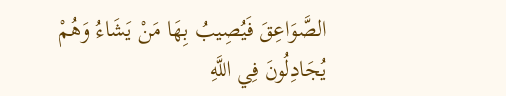الصَّوَاعِقَ فَيُصِيبُ بِهَا مَنْ يَشَاءُ وَهُمْ يُجَادِلُونَ فِي اللَّهِ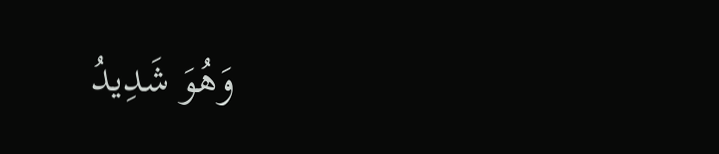وَهُوَ شَدِيدُ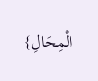الْمِحَالِ}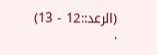(الرعد::12 - 13) .